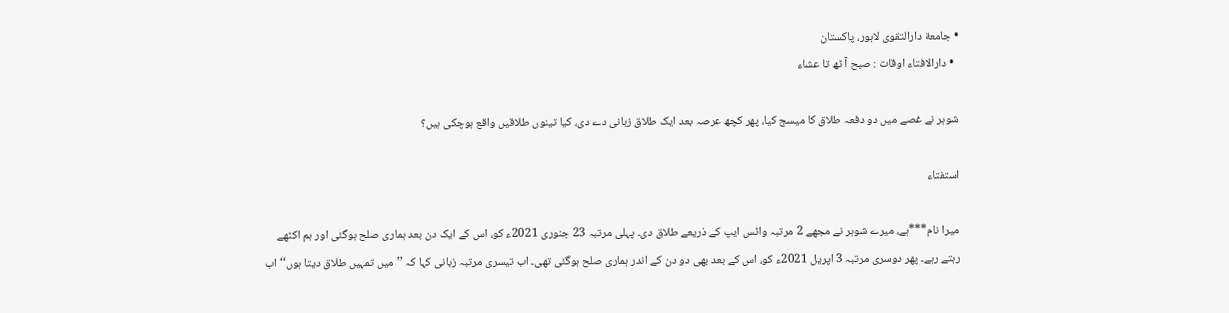• جامعة دارالتقوی لاہور، پاکستان
  • دارالافتاء اوقات : صبح آ ٹھ تا عشاء

شوہر نے غصے میں دو دفعہ طلاق کا میسج کیا، پھر کچھ عرصہ بعد ایک طلاق زبانی دے دی، کیا تینوں طلاقیں واقع ہوچکی ہیں؟

استفتاء

میرا نام***ہے، میرے شوہر نے مجھے 2 مرتبہ واٹس ایپ کے ذریعے طلاق دی۔ پہلی مرتبہ 23 جنوری 2021ء کو، اس کے ایک دن بعد ہماری صلح ہوگئی اور ہم اکٹھے رہتے رہے۔ پھر دوسری مرتبہ 3 اپریل 2021ء کو، اس کے بعد بھی دو دن کے اندر ہماری صلح ہوگئی تھی۔ اب تیسری مرتبہ زبانی کہا کہ ’’میں تمہیں طلاق دیتا ہوں‘‘ اب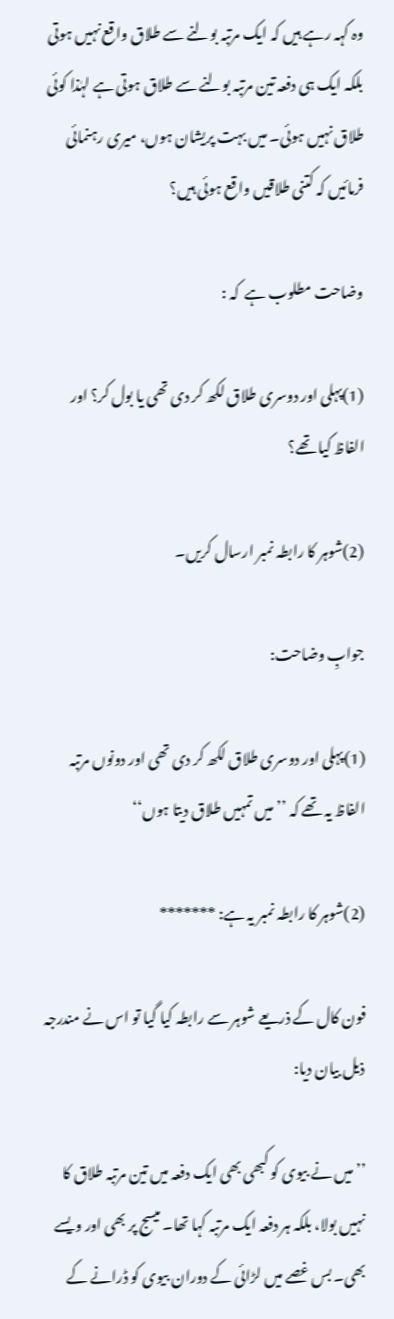وہ کہہ رہے ہیں کہ ایک مرتبہ بولنے سے طلاق واقع نہیں ہوتی بلکہ ایک ہی دفعہ تین مرتبہ بولنے سے طلاق ہوتی ہے لہٰذا کوئی طلاق نہیں ہوئی۔ میں بہت پریشان ہوں، میری رہنمائی فرمائیں کہ کتنی طلاقیں واقع ہوئی ہیں؟

وضاحت مطلوب ہے  کہ :

(1)پہلی اور دوسری طلاق لکھ کر دی تھی یا بول کر؟ اور الفاظ کیا تھے؟

(2)شوہر کا رابطہ نمبر ارسال کریں۔

جوابِ وضاحت:

(1)پہلی اور دوسری طلاق لکھ کر دی تھی اور دونوں مرتبہ الفاظ یہ تھے کہ ’’میں تمہیں طلاق دیتا ہوں‘‘

(2)شوہر کا رابطہ نمبر یہ ہے: *******

فون کال کے ذریعے شوہر سے رابطہ کیا گیا تو اس نے مندرجہ ذیل بیان دیا:

’’میں نے بیوی کو کبھی بھی ایک دفعہ میں تین مرتبہ طلاق کا نہیں بولا، بلکہ ہر دفعہ ایک مرتبہ کہا تھا۔ میسج پر بھی اور ویسے بھی۔ بس غصے میں لڑائی کے دوران بیوی کو ڈرانے کے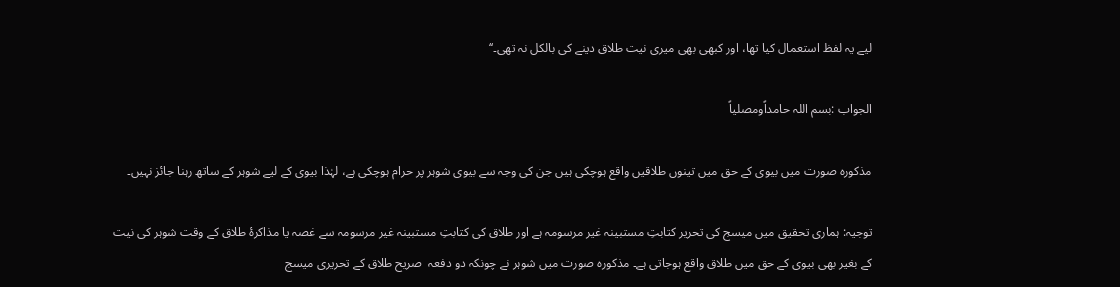لیے یہ لفظ استعمال کیا تھا، اور کبھی بھی میری نیت طلاق دینے کی بالکل نہ تھی۔‘‘

الجواب :بسم اللہ حامداًومصلیاً

مذکورہ صورت میں بیوی کے حق میں تینوں طلاقیں واقع ہوچکی ہیں جن کی وجہ سے بیوی شوہر پر حرام ہوچکی ہے، لہٰذا بیوی کے لیے شوہر کے ساتھ رہنا جائز نہیں۔

توجیہ: ہماری تحقیق میں میسج کی تحریر کتابتِ مستبینہ غیر مرسومہ ہے اور طلاق کی کتابتِ مستبینہ غیر مرسومہ سے غصہ یا مذاکرۂ طلاق کے وقت شوہر کی نیت کے بغیر بھی بیوی کے حق میں طلاق واقع ہوجاتی ہے۔ مذکورہ صورت میں شوہر نے چونکہ دو دفعہ  صریح طلاق کے تحریری میسج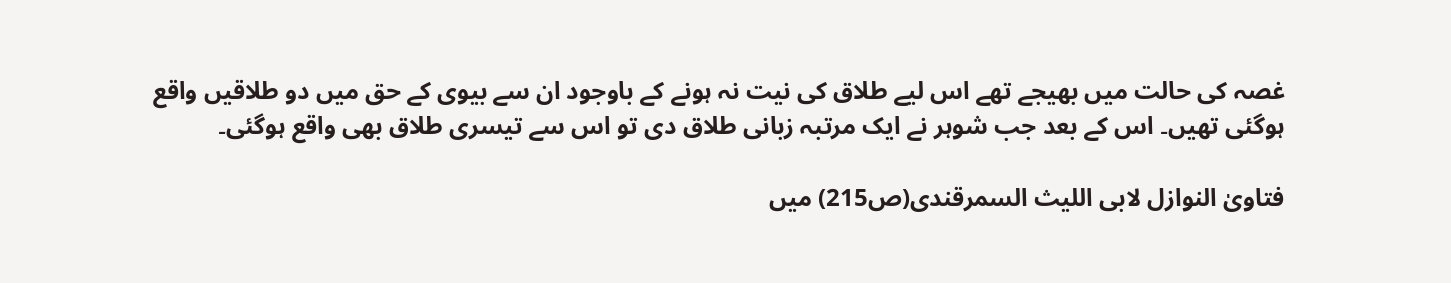غصہ کی حالت میں بھیجے تھے اس لیے طلاق کی نیت نہ ہونے کے باوجود ان سے بیوی کے حق میں دو طلاقیں واقع ہوگئی تھیں۔ اس کے بعد جب شوہر نے ایک مرتبہ زبانی طلاق دی تو اس سے تیسری طلاق بھی واقع ہوگئی۔

فتاویٰ النوازل لابی اللیث السمرقندی(ص215) میں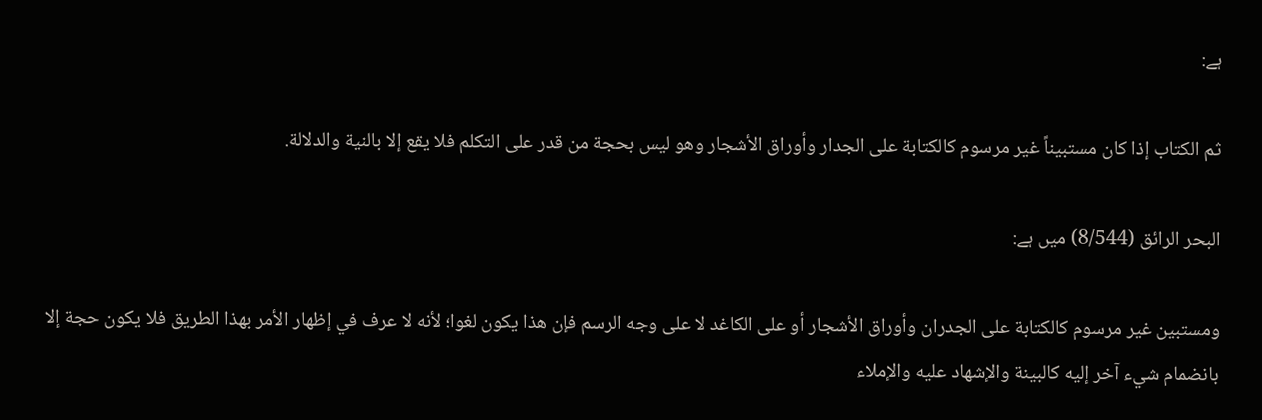ہے:

ثم الكتاب إذا كان مستبيناً غير مرسوم كالكتابة على الجدار وأوراق الأشجار وهو ليس بحجة من قدر على التكلم فلا يقع إلا بالنية والدلالة.

البحر الرائق (8/544) میں ہے:

ومستبين غير مرسوم كالكتابة على الجدران وأوراق الأشجار أو على الكاغد لا على وجه الرسم فإن هذا يكون لغوا؛ لأنه لا عرف في إظهار الأمر بهذا الطريق فلا يكون حجة إلا بانضمام شيء آخر إليه كالبينة والإشهاد عليه والإملاء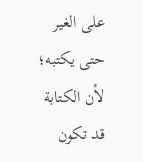على الغير حتى يكتبه؛ لأن الكتابة قد تكون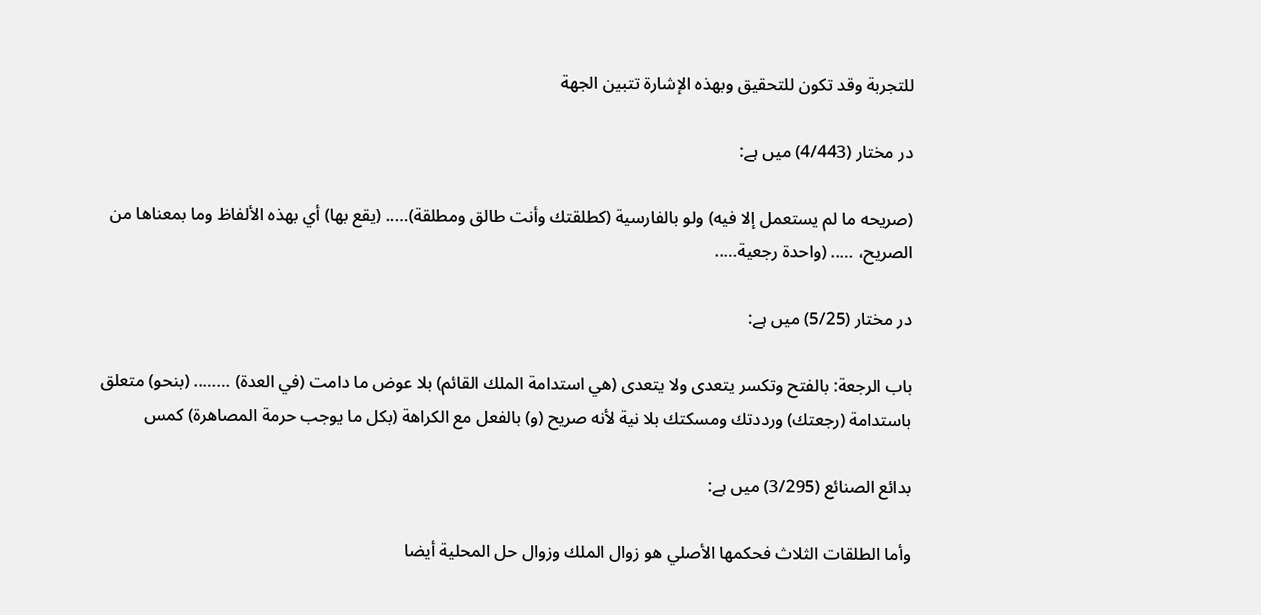للتجربة وقد تكون للتحقيق وبهذه الإشارة تتبين الجهة

در مختار (4/443) میں ہے:

(صريحه ما لم يستعمل إلا فيه) ولو بالفارسية (كطلقتك وأنت طالق ومطلقة)….. (يقع بها) أي بهذه الألفاظ وما بمعناها من الصريح، ….. (واحدة رجعية…..

در مختار (5/25) میں ہے:

باب الرجعة: بالفتح وتكسر يتعدى ولا يتعدى (هي استدامة الملك القائم) بلا عوض ما دامت (في العدة) …….. (بنحو) متعلق باستدامة (رجعتك) ورددتك ومسكتك بلا نية لأنه صريح (و) بالفعل مع الكراهة (بكل ما يوجب حرمة المصاهرة) كمس

بدائع الصنائع (3/295) میں ہے:

وأما الطلقات الثلاث فحكمها الأصلي هو زوال الملك وزوال حل المحلية أيضا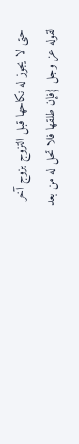حتى لا يجوز له نكاحها قبل التزوج بزوج آخر لقوله عز وجل {فإن طلقها فلا تحل له من بعد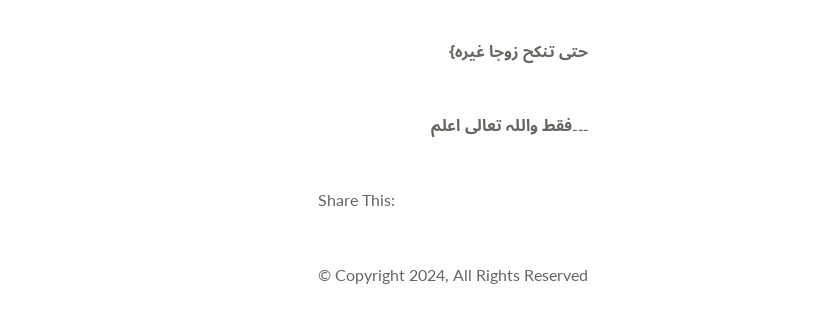حتى تنكح زوجا غيره}

۔۔۔فقط واللہ تعالی اعلم

Share This:

© Copyright 2024, All Rights Reserved